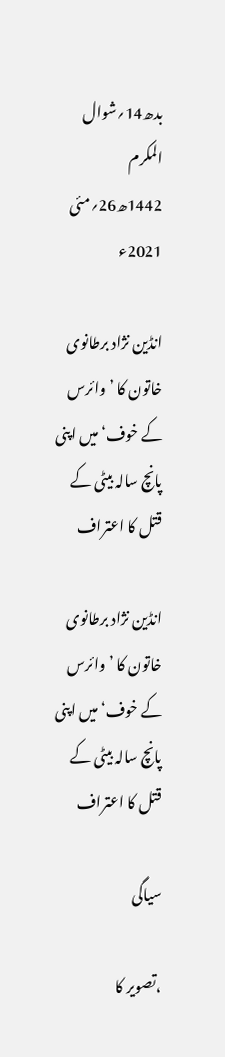بدھ14؍شوال المکرم 1442ھ26؍مئی 2021ء

انڈین نژاد برطانوی خاتون کا ’وائرس کے خوف‘ میں اپنی پانچ سالہ بیٹی کے قتل کا اعتراف

انڈین نژاد برطانوی خاتون کا ’وائرس کے خوف‘ میں اپنی پانچ سالہ بیٹی کے قتل کا اعتراف

سیاگی

،تصویر کا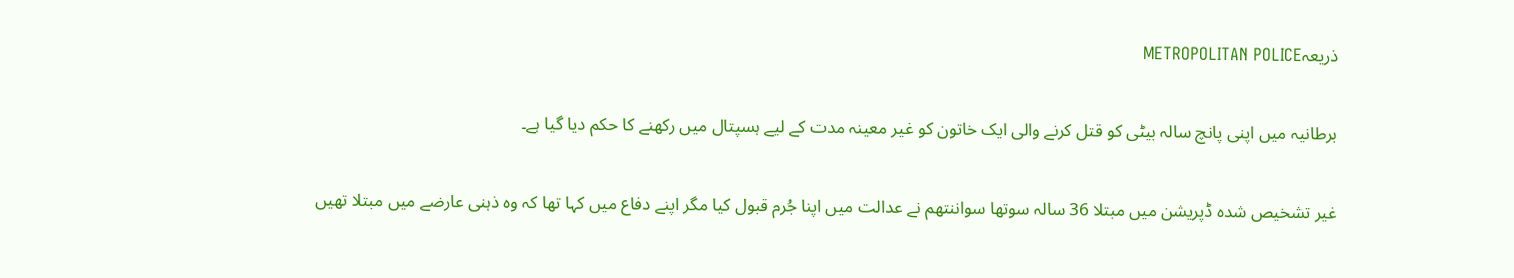ذریعہMETROPOLITAN POLICE

برطانیہ میں اپنی پانچ سالہ بیٹی کو قتل کرنے والی ایک خاتون کو غیر معینہ مدت کے لیے ہسپتال میں رکھنے کا حکم دیا گیا ہے۔

غیر تشخیص شدہ ڈپریشن میں مبتلا 36 سالہ سوتھا سواننتھم نے عدالت میں اپنا جُرم قبول کیا مگر اپنے دفاع میں کہا تھا کہ وہ ذہنی عارضے میں مبتلا تھیں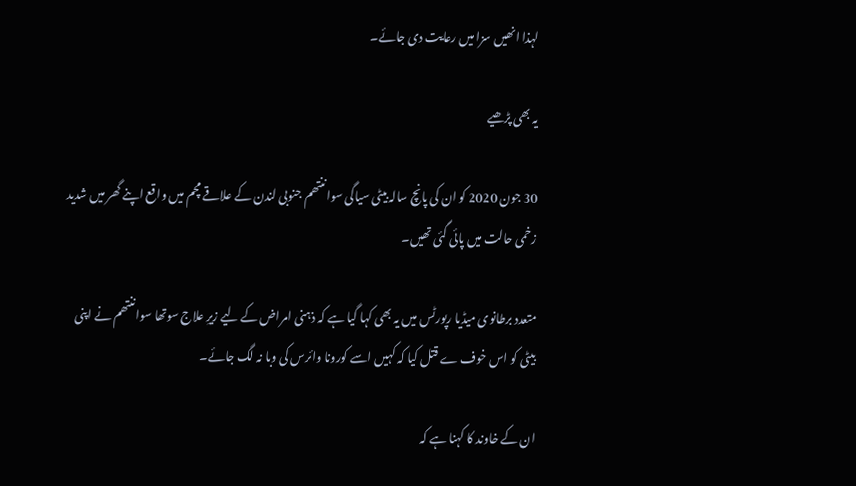لہذا انھیں سزا میں رعایت دی جائے۔

یہ بھی پڑھیے

30 جون 2020 کو ان کی پانچ سالہ بیٹی سیاگی سواننتھم جنوبی لندن کے علاقے مچم میں واقع اپنے گھر میں شدید زخمی حالت میں پائی گئی تھیں۔

متعدد برطانوی میڈیا رپورٹس میں یہ بھی کہا گیا ہے کہ ذہنی امراض کے لیے زیرِ علاج سوتھا سواننتھم نے اپنی بیٹی کو اس خوف ے قتل کیا کہ کہیں اسے کورونا وائرس کی وبا نہ لگ جائے۔

ان کے خاوند کا کہنا ہے کہ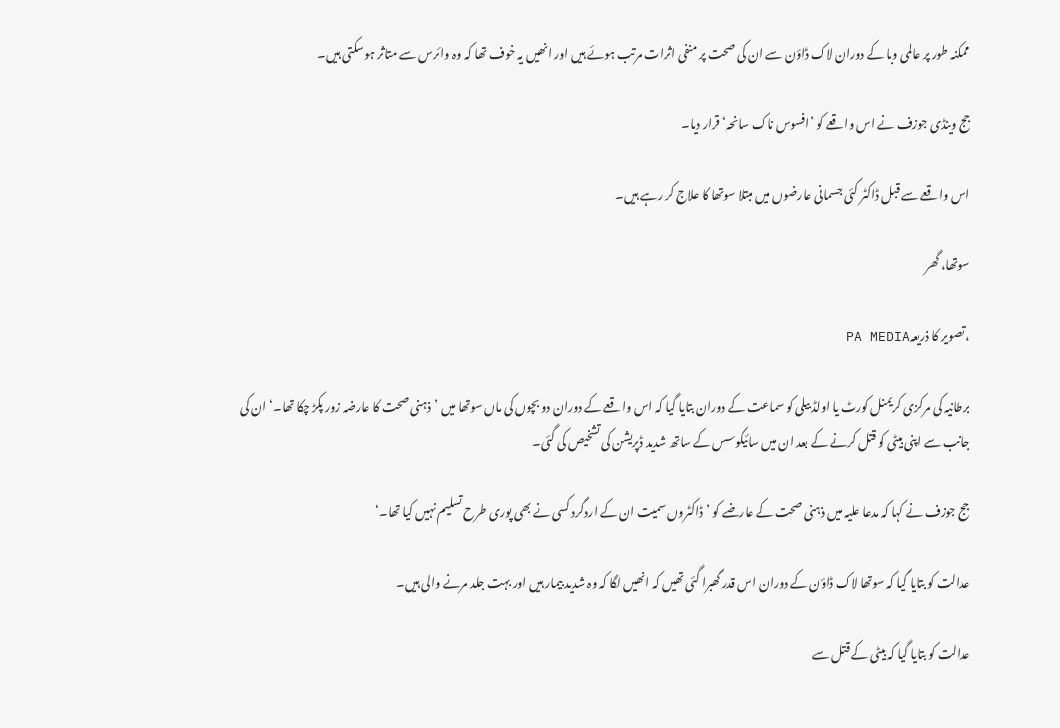ممکنہ طور پر عالمی وبا کے دوران لاک ڈاؤن سے ان کی صحت پر منفی اثرات مرتب ہوئے ہیں اور انھیں یہ خوف تھا کہ وہ وائرس سے متاثر ہوسکتی ہیں۔

جج وینڈی جوزف نے اس واقعے کو ’افسوس ناک سانحہ‘ قرار دیا۔

اس واقعے سے قبل ڈاکٹر کئی جسمانی عارضوں میں مبتلا سوتھا کا علاج کر رہے ہیں۔

سوتھا، گھر

،تصویر کا ذریعہPA MEDIA

برطانیہ کی مرکزی کریمنل کورٹ یا اولڈ بیلی کو سماعت کے دوران بتایا گیا کہ اس واقعے کے دوران دو بچوں کی ماں سوتھا میں ’ذہنی صحت کا عارضہ زور پکڑ چکا تھا۔‘ ان کی جانب سے اپنی بیٹی کو قتل کرنے کے بعد ان میں سائیکوسس کے ساتھ شدید ڈپریشن کی تشخیص کی گئی۔

جج جوزف نے کہا کہ مدعا علیہ میں ذہنی صحت کے عارضے کو ’ڈاکٹروں سمیت ان کے اردگرد کسی نے بھی پوری طرح تسلیم نہیں کیا تھا۔‘

عدالت کو بتایا گیا کہ سوتھا لاک ڈاؤن کے دوران اس قدر گھبرا گئی تھیں کہ انھیں لگا کہ وہ شدید بیمار ہیں اور بہت جلد مرنے والی ہیں۔

عدالت کو بتایا گیا کہ بیٹی کے قتل سے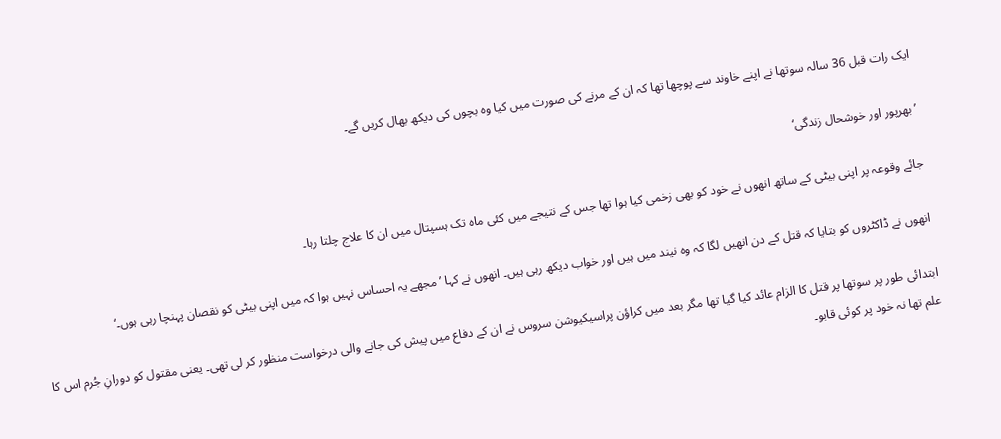ایک رات قبل 36 سالہ سوتھا نے اپنے خاوند سے پوچھا تھا کہ ان کے مرنے کی صورت میں کیا وہ بچوں کی دیکھ بھال کریں گے۔

’بھرپور اور خوشحال زندگی‘

جائے وقوعہ پر اپنی بیٹی کے ساتھ انھوں نے خود کو بھی زخمی کیا ہوا تھا جس کے نتیجے میں کئی ماہ تک ہسپتال میں ان کا علاج چلتا رہا۔

انھوں نے ڈاکٹروں کو بتایا کہ قتل کے دن انھیں لگا کہ وہ نیند میں ہیں اور خواب دیکھ رہی ہیں۔ انھوں نے کہا ’مجھے یہ احساس نہیں ہوا کہ میں اپنی بیٹی کو نقصان پہنچا رہی ہوں۔‘

ابتدائی طور پر سوتھا پر قتل کا الزام عائد کیا گیا تھا مگر بعد میں کراؤن پراسیکیوشن سروس نے ان کے دفاع میں پیش کی جانے والی درخواست منظور کر لی تھی۔ یعنی مقتول کو دورانِ جُرم اس کا علم تھا نہ خود پر کوئی قابو۔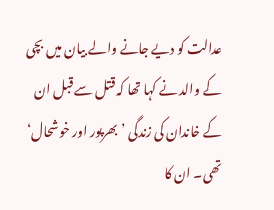عدالت کو دیے جانے والے بیان میں بچی کے والد نے کہا تھا کہ قتل سے قبل ان کے خاندان کی زندگی ’بھرپور اور خوشحال‘ تھی۔ ان کا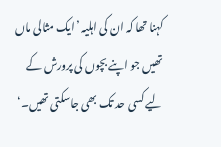کہنا تھا کہ ان کی اہلیہ ’ایک مثالی ماں تھیں جو اپنے بچوں کی پرورش کے لیے کسی حد تک بھی جاسکتی تھیں۔‘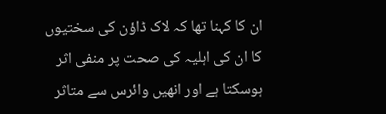ان کا کہنا تھا کہ لاک ڈاؤن کی سختیوں کا ان کی اہلیہ کی صحت پر منفی اثر ہوسکتا ہے اور انھیں وائرس سے متاثر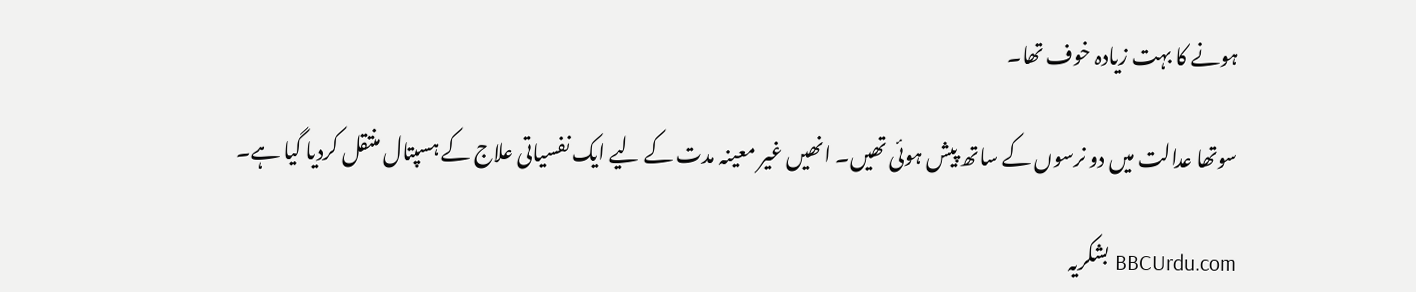ہونے کا بہت زیادہ خوف تھا۔

سوتھا عدالت میں دو نرسوں کے ساتھ پیش ہوئی تھیں۔ انھیں غیر معینہ مدت کے لیے ایک نفسیاتی علاج کے ہسپتال منتقل کردیا گیا ہے۔

BBCUrdu.com بشکریہ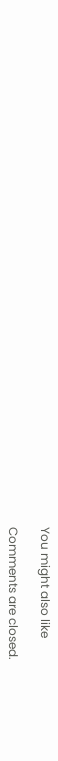You might also like

Comments are closed.